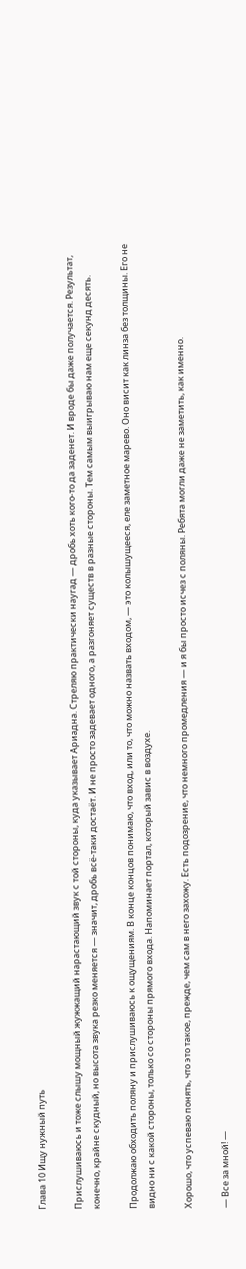Глава 10 Ищу нужный путь

Прислушиваюсь и тоже слышу мощный жужжащий нарастающий звук с той стороны, куда указывает Ариадна. Стреляю практически наугад — дробь хоть кого-то да заденет. И вроде бы даже получается. Результат, конечно, крайне скудный, но высота звука резко меняется — значит, дробь всё-таки достаёт. И не просто задевает одного, а разгоняет существ в разные стороны. Тем самым выигрываю нам еще секунд десять.

Продолжаю обходить поляну и прислушиваюсь к ощущениям. В конце концов понимаю, что вход, или то, что можно назвать входом, — это колышущееся, еле заметное марево. Оно висит как линза без толщины. Его не видно ни с какой стороны, только со стороны прямого входа. Напоминает портал, который завис в воздухе.

Хорошо, что успеваю понять, что это такое, прежде, чем сам в него захожу. Есть подозрение, что немного промедления — и я бы просто исчез с поляны. Ребята могли даже не заметить, как именно.

— Все за мной! —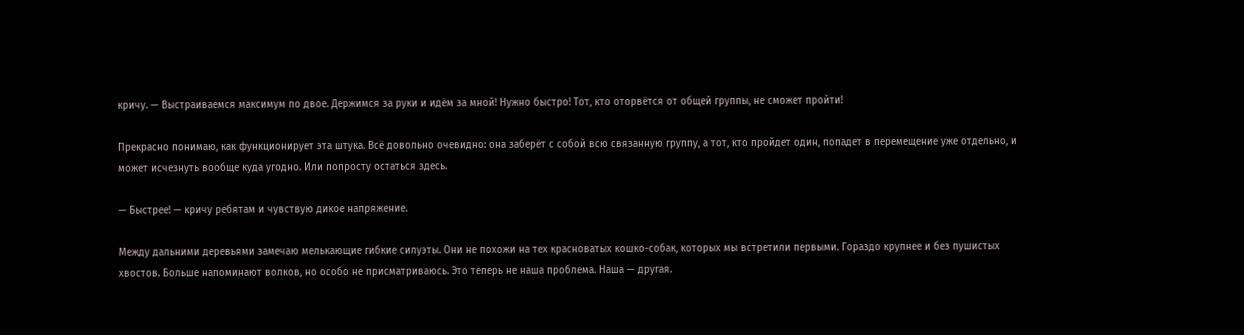кричу. — Выстраиваемся максимум по двое. Держимся за руки и идём за мной! Нужно быстро! Тот, кто оторвётся от общей группы, не сможет пройти!

Прекрасно понимаю, как функционирует эта штука. Всё довольно очевидно: она заберёт с собой всю связанную группу, а тот, кто пройдет один, попадет в перемещение уже отдельно, и может исчезнуть вообще куда угодно. Или попросту остаться здесь.

— Быстрее! — кричу ребятам и чувствую дикое напряжение.

Между дальними деревьями замечаю мелькающие гибкие силуэты. Они не похожи на тех красноватых кошко-собак, которых мы встретили первыми. Гораздо крупнее и без пушистых хвостов. Больше напоминают волков, но особо не присматриваюсь. Это теперь не наша проблема. Наша — другая.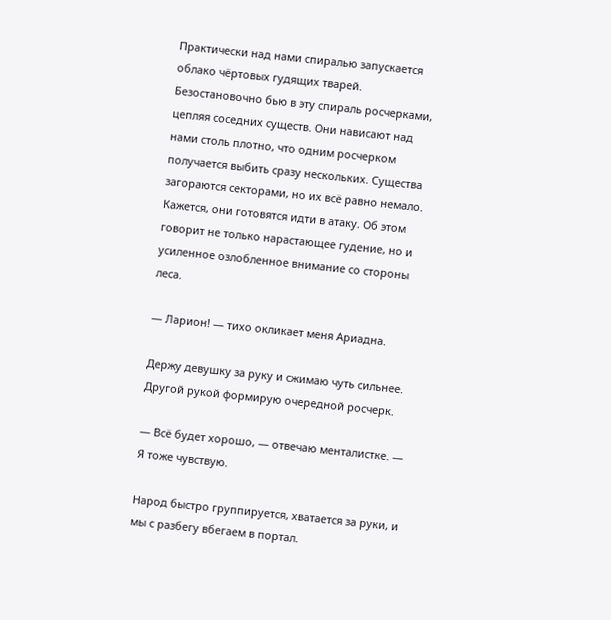Практически над нами спиралью запускается облако чёртовых гудящих тварей. Безостановочно бью в эту спираль росчерками, цепляя соседних существ. Они нависают над нами столь плотно, что одним росчерком получается выбить сразу нескольких. Существа загораются секторами, но их всё равно немало. Кажется, они готовятся идти в атаку. Об этом говорит не только нарастающее гудение, но и усиленное озлобленное внимание со стороны леса.

— Ларион! — тихо окликает меня Ариадна.

Держу девушку за руку и сжимаю чуть сильнее. Другой рукой формирую очередной росчерк.

— Всё будет хорошо, — отвечаю менталистке. — Я тоже чувствую.

Народ быстро группируется, хватается за руки, и мы с разбегу вбегаем в портал.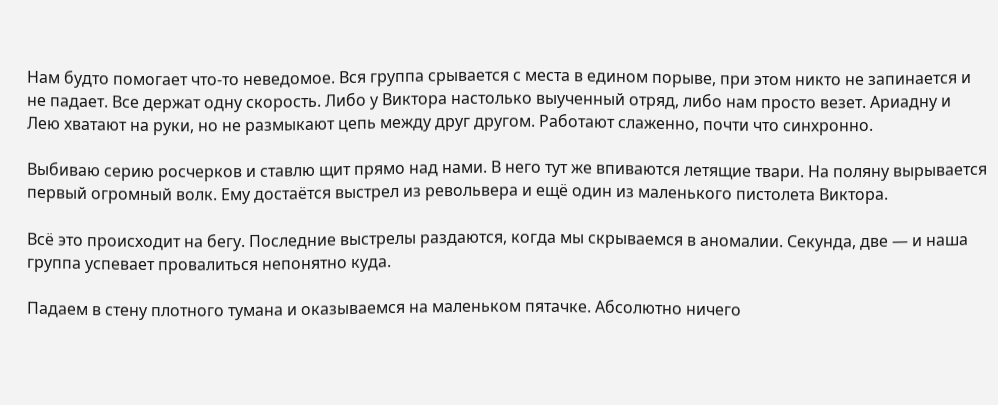Нам будто помогает что-то неведомое. Вся группа срывается с места в едином порыве, при этом никто не запинается и не падает. Все держат одну скорость. Либо у Виктора настолько выученный отряд, либо нам просто везет. Ариадну и Лею хватают на руки, но не размыкают цепь между друг другом. Работают слаженно, почти что синхронно.

Выбиваю серию росчерков и ставлю щит прямо над нами. В него тут же впиваются летящие твари. На поляну вырывается первый огромный волк. Ему достаётся выстрел из револьвера и ещё один из маленького пистолета Виктора.

Всё это происходит на бегу. Последние выстрелы раздаются, когда мы скрываемся в аномалии. Секунда, две — и наша группа успевает провалиться непонятно куда.

Падаем в стену плотного тумана и оказываемся на маленьком пятачке. Абсолютно ничего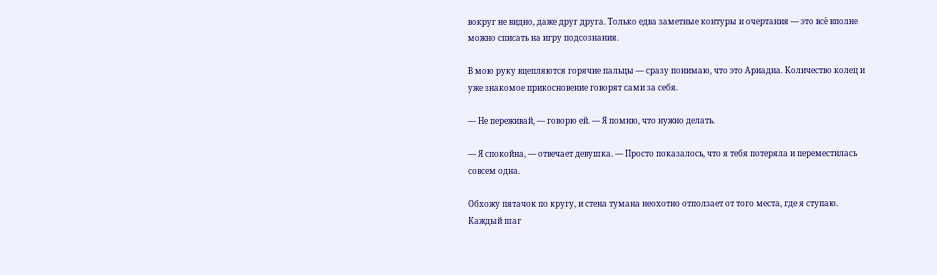вокруг не видно, даже друг друга. Только едва заметные контуры и очертания — это всё вполне можно списать на игру подсознания.

В мою руку вцепляются горячие пальцы — сразу понимаю, что это Ариадна. Количество колец и уже знакомое прикосновение говорят сами за себя.

— Не переживай, — говорю ей. — Я помню, что нужно делать.

— Я спокойна, — отвечает девушка. — Просто показалось, что я тебя потеряла и переместилась совсем одна.

Обхожу пятачок по кругу, и стена тумана неохотно отползает от того места, где я ступаю. Каждый шаг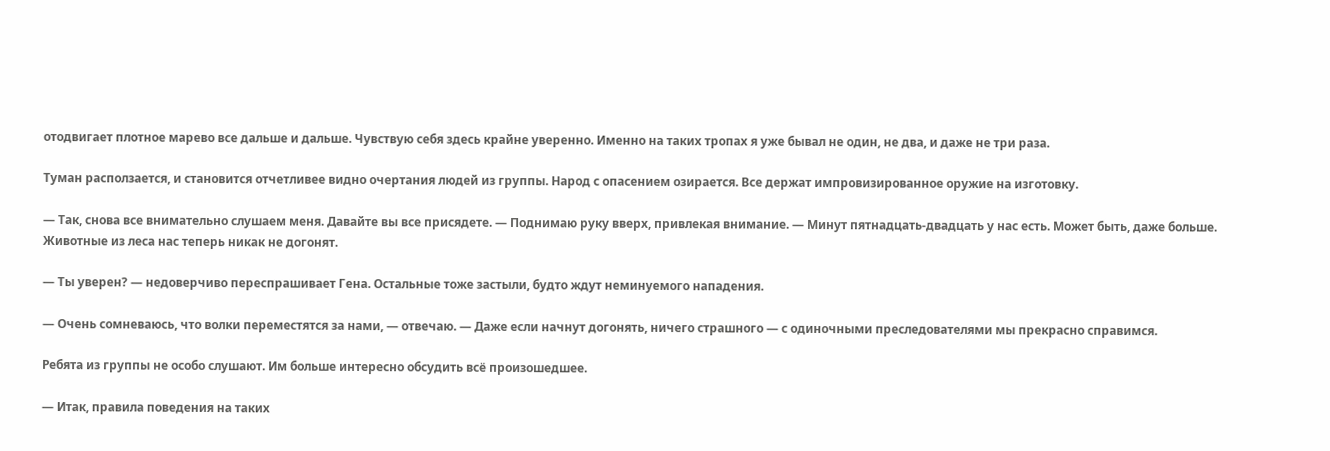отодвигает плотное марево все дальше и дальше. Чувствую себя здесь крайне уверенно. Именно на таких тропах я уже бывал не один, не два, и даже не три раза.

Туман расползается, и становится отчетливее видно очертания людей из группы. Народ с опасением озирается. Все держат импровизированное оружие на изготовку.

— Так, снова все внимательно слушаем меня. Давайте вы все присядете. — Поднимаю руку вверх, привлекая внимание. — Минут пятнадцать-двадцать у нас есть. Может быть, даже больше. Животные из леса нас теперь никак не догонят.

— Ты уверен? — недоверчиво переспрашивает Гена. Остальные тоже застыли, будто ждут неминуемого нападения.

— Очень сомневаюсь, что волки переместятся за нами, — отвечаю. — Даже если начнут догонять, ничего страшного — с одиночными преследователями мы прекрасно справимся.

Ребята из группы не особо слушают. Им больше интересно обсудить всё произошедшее.

— Итак, правила поведения на таких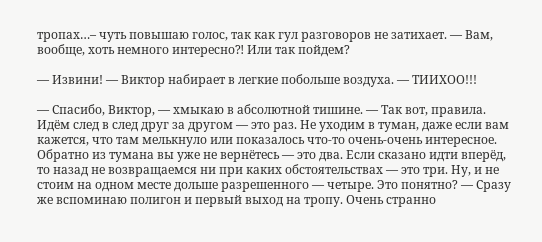тропах…– чуть повышаю голос, так как гул разговоров не затихает. — Вам, вообще, хоть немного интересно⁈ Или так пойдем?

— Извини! — Виктор набирает в легкие побольше воздуха. — ТИИХОО!!!

— Спасибо, Виктор, — хмыкаю в абсолютной тишине. — Так вот, правила. Идём след в след друг за другом — это раз. Не уходим в туман, даже если вам кажется, что там мелькнуло или показалось что-то очень-очень интересное. Обратно из тумана вы уже не вернётесь — это два. Если сказано идти вперёд, то назад не возвращаемся ни при каких обстоятельствах — это три. Ну, и не стоим на одном месте дольше разрешенного — четыре. Это понятно? — Сразу же вспоминаю полигон и первый выход на тропу. Очень странно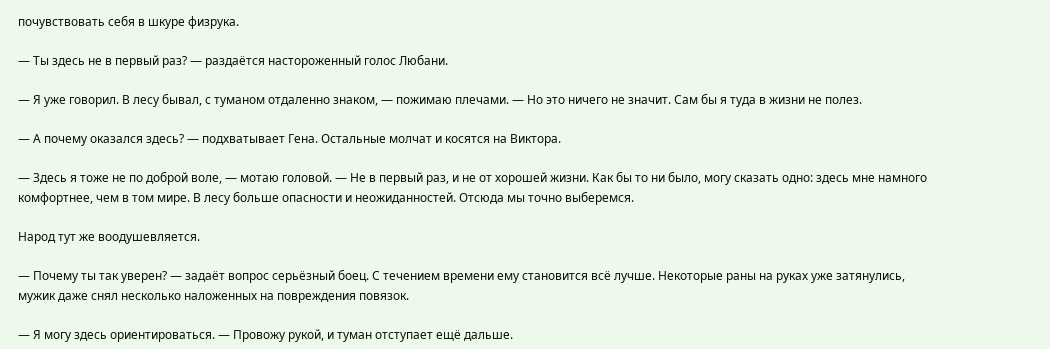почувствовать себя в шкуре физрука.

— Ты здесь не в первый раз? — раздаётся настороженный голос Любани.

— Я уже говорил. В лесу бывал, с туманом отдаленно знаком, — пожимаю плечами. — Но это ничего не значит. Сам бы я туда в жизни не полез.

— А почему оказался здесь? — подхватывает Гена. Остальные молчат и косятся на Виктора.

— Здесь я тоже не по доброй воле, — мотаю головой. — Не в первый раз, и не от хорошей жизни. Как бы то ни было, могу сказать одно: здесь мне намного комфортнее, чем в том мире. В лесу больше опасности и неожиданностей. Отсюда мы точно выберемся.

Народ тут же воодушевляется.

— Почему ты так уверен? — задаёт вопрос серьёзный боец. С течением времени ему становится всё лучше. Некоторые раны на руках уже затянулись, мужик даже снял несколько наложенных на повреждения повязок.

— Я могу здесь ориентироваться. — Провожу рукой, и туман отступает ещё дальше.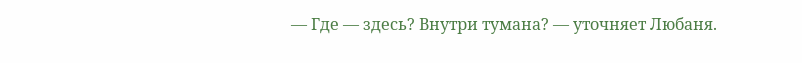— Где — здесь? Внутри тумана? — уточняет Любаня.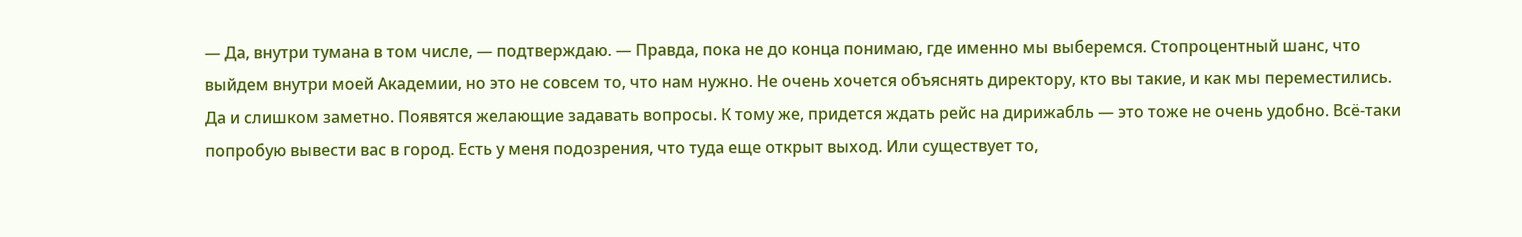— Да, внутри тумана в том числе, — подтверждаю. — Правда, пока не до конца понимаю, где именно мы выберемся. Стопроцентный шанс, что выйдем внутри моей Академии, но это не совсем то, что нам нужно. Не очень хочется объяснять директору, кто вы такие, и как мы переместились. Да и слишком заметно. Появятся желающие задавать вопросы. К тому же, придется ждать рейс на дирижабль — это тоже не очень удобно. Всё-таки попробую вывести вас в город. Есть у меня подозрения, что туда еще открыт выход. Или существует то,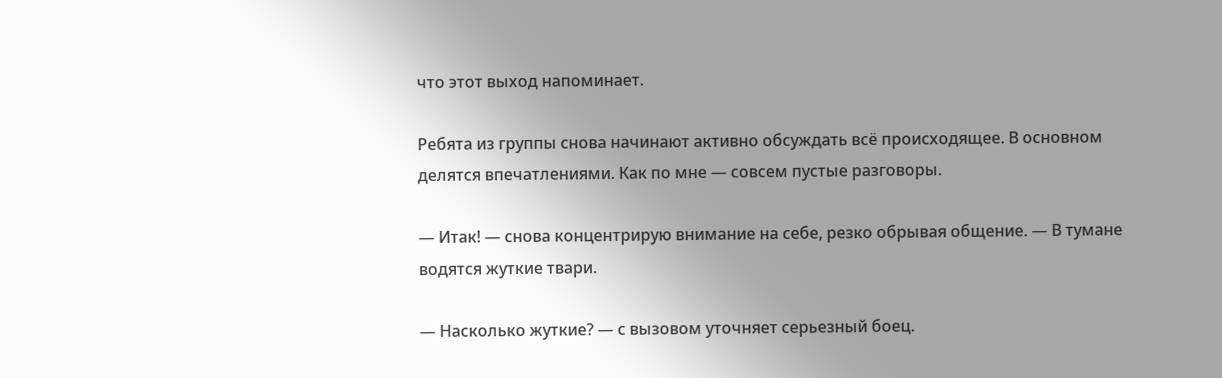что этот выход напоминает.

Ребята из группы снова начинают активно обсуждать всё происходящее. В основном делятся впечатлениями. Как по мне — совсем пустые разговоры.

— Итак! — снова концентрирую внимание на себе, резко обрывая общение. — В тумане водятся жуткие твари.

— Насколько жуткие? — с вызовом уточняет серьезный боец.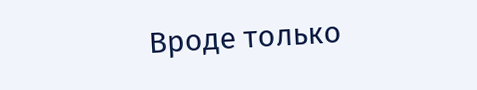Вроде только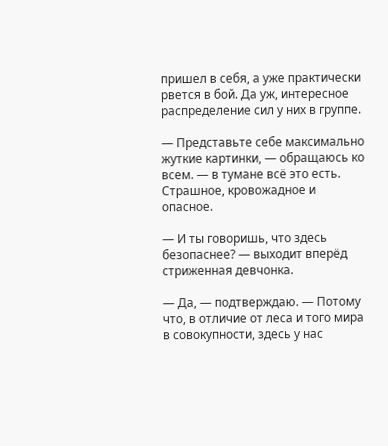пришел в себя, а уже практически рвется в бой. Да уж, интересное распределение сил у них в группе.

— Представьте себе максимально жуткие картинки, — обращаюсь ко всем. — в тумане всё это есть. Страшное, кровожадное и опасное.

— И ты говоришь, что здесь безопаснее? — выходит вперёд стриженная девчонка.

— Да, — подтверждаю. — Потому что, в отличие от леса и того мира в совокупности, здесь у нас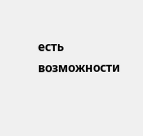есть возможности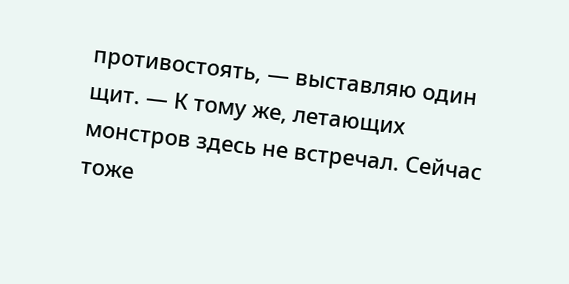противостоять, — выставляю один щит. — К тому же, летающих монстров здесь не встречал. Сейчас тоже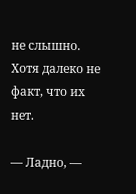не слышно. Хотя далеко не факт, что их нет.

— Ладно, —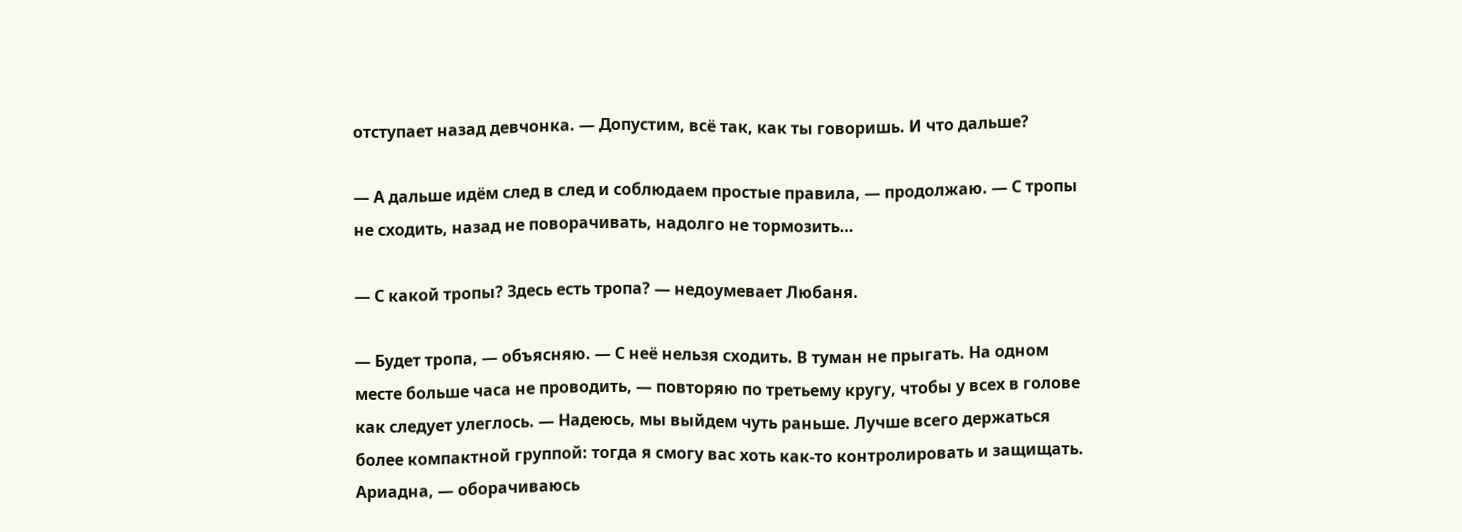отступает назад девчонка. — Допустим, всё так, как ты говоришь. И что дальше?

— А дальше идём след в след и соблюдаем простые правила, — продолжаю. — С тропы не сходить, назад не поворачивать, надолго не тормозить…

— С какой тропы? Здесь есть тропа? — недоумевает Любаня.

— Будет тропа, — объясняю. — С неё нельзя сходить. В туман не прыгать. На одном месте больше часа не проводить, — повторяю по третьему кругу, чтобы у всех в голове как следует улеглось. — Надеюсь, мы выйдем чуть раньше. Лучше всего держаться более компактной группой: тогда я смогу вас хоть как-то контролировать и защищать. Ариадна, — оборачиваюсь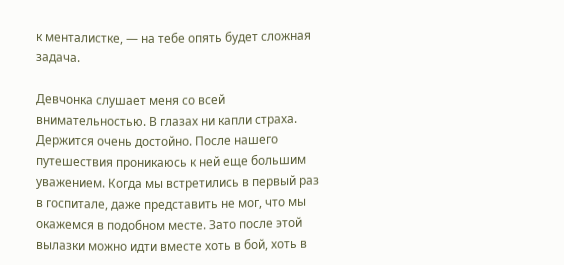к менталистке, — на тебе опять будет сложная задача.

Девчонка слушает меня со всей внимательностью. В глазах ни капли страха. Держится очень достойно. После нашего путешествия проникаюсь к ней еще большим уважением. Когда мы встретились в первый раз в госпитале, даже представить не мог, что мы окажемся в подобном месте. Зато после этой вылазки можно идти вместе хоть в бой, хоть в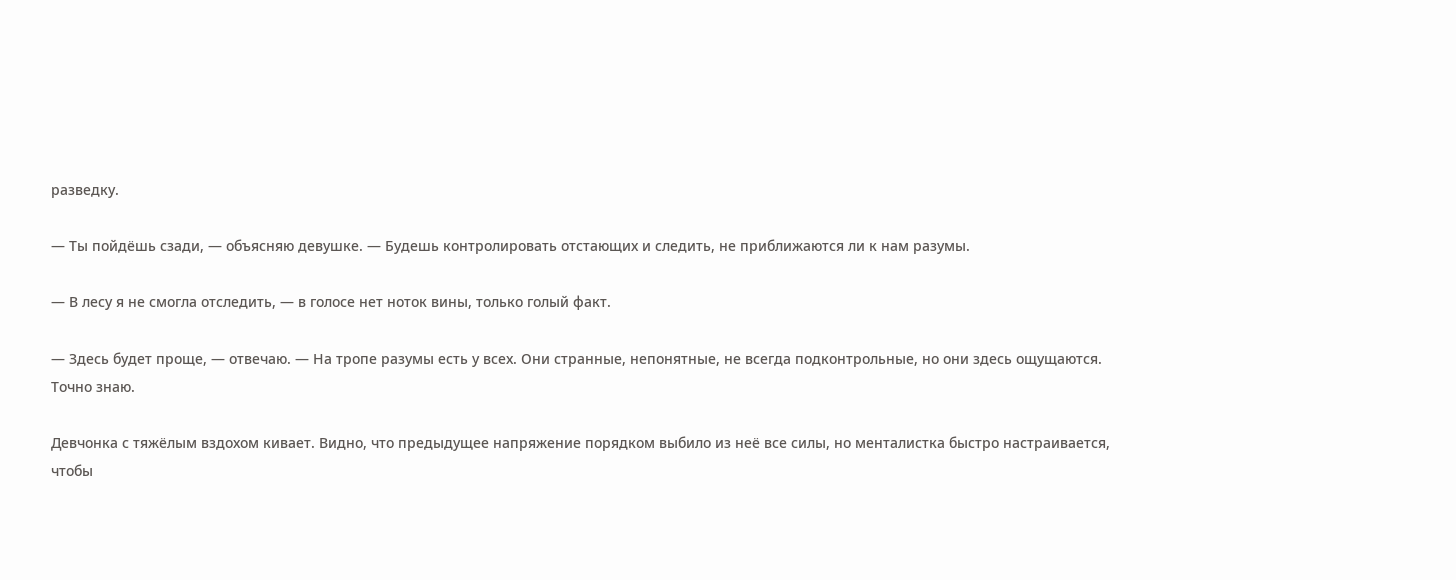разведку.

— Ты пойдёшь сзади, — объясняю девушке. — Будешь контролировать отстающих и следить, не приближаются ли к нам разумы.

— В лесу я не смогла отследить, — в голосе нет ноток вины, только голый факт.

— Здесь будет проще, — отвечаю. — На тропе разумы есть у всех. Они странные, непонятные, не всегда подконтрольные, но они здесь ощущаются. Точно знаю.

Девчонка с тяжёлым вздохом кивает. Видно, что предыдущее напряжение порядком выбило из неё все силы, но менталистка быстро настраивается, чтобы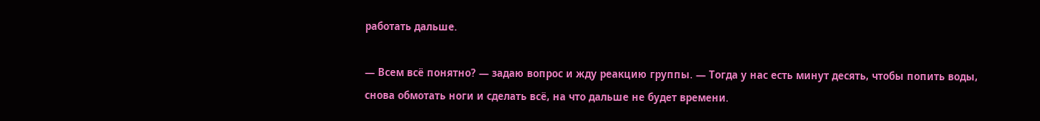работать дальше.

— Всем всё понятно? — задаю вопрос и жду реакцию группы. — Тогда у нас есть минут десять, чтобы попить воды, снова обмотать ноги и сделать всё, на что дальше не будет времени.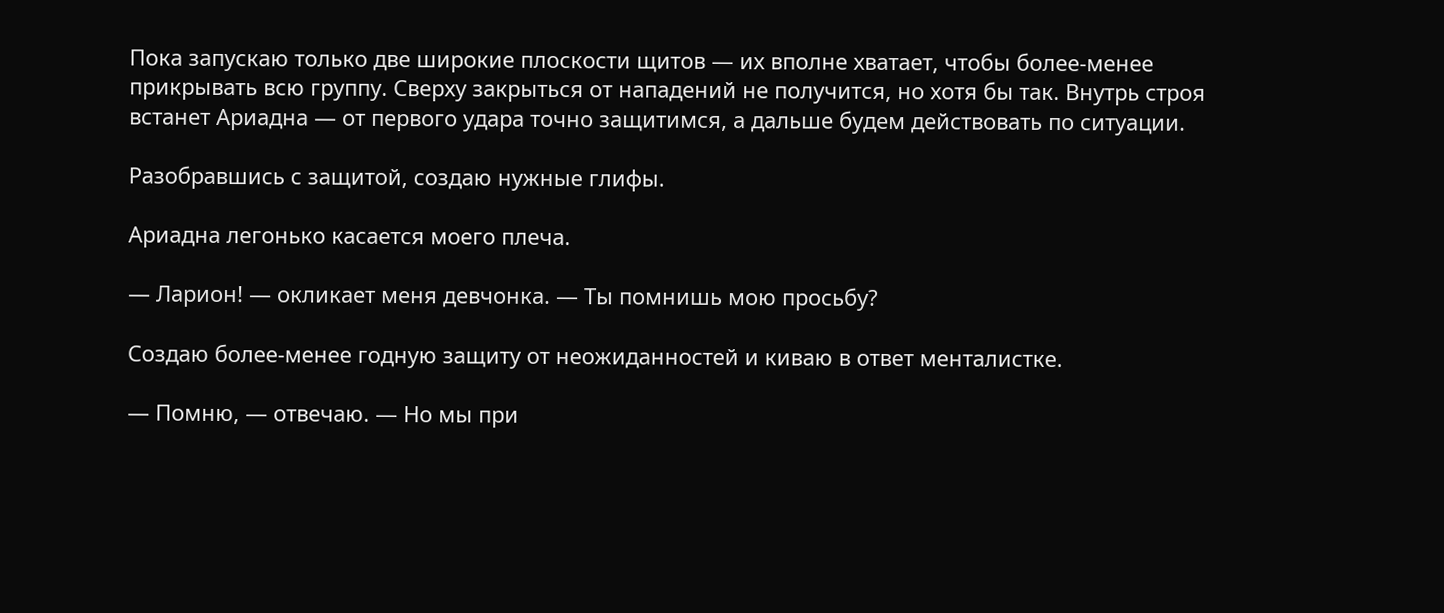Пока запускаю только две широкие плоскости щитов — их вполне хватает, чтобы более-менее прикрывать всю группу. Сверху закрыться от нападений не получится, но хотя бы так. Внутрь строя встанет Ариадна — от первого удара точно защитимся, а дальше будем действовать по ситуации.

Разобравшись с защитой, создаю нужные глифы.

Ариадна легонько касается моего плеча.

— Ларион! — окликает меня девчонка. — Ты помнишь мою просьбу?

Создаю более-менее годную защиту от неожиданностей и киваю в ответ менталистке.

— Помню, — отвечаю. — Но мы при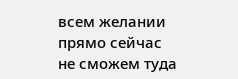всем желании прямо сейчас не сможем туда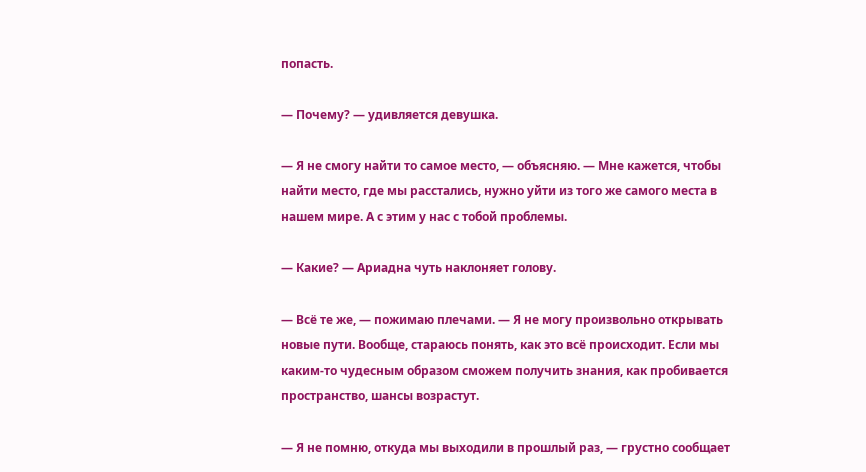попасть.

— Почему? — удивляется девушка.

— Я не смогу найти то самое место, — объясняю. — Мне кажется, чтобы найти место, где мы расстались, нужно уйти из того же самого места в нашем мире. А с этим у нас с тобой проблемы.

— Какие? — Ариадна чуть наклоняет голову.

— Всё те же, — пожимаю плечами. — Я не могу произвольно открывать новые пути. Вообще, стараюсь понять, как это всё происходит. Если мы каким-то чудесным образом сможем получить знания, как пробивается пространство, шансы возрастут.

— Я не помню, откуда мы выходили в прошлый раз, — грустно сообщает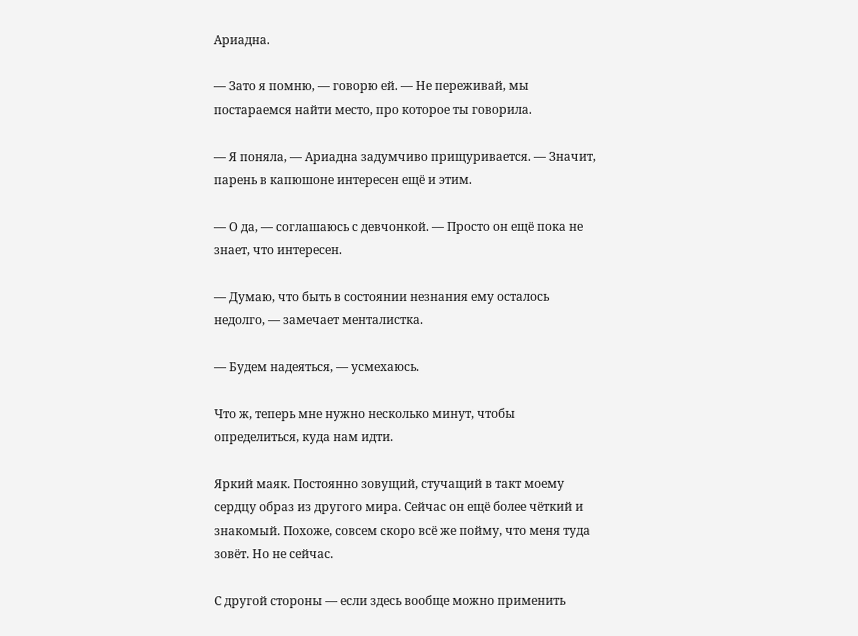Ариадна.

— Зато я помню, — говорю ей. — Не переживай, мы постараемся найти место, про которое ты говорила.

— Я поняла, — Ариадна задумчиво прищуривается. — Значит, парень в капюшоне интересен ещё и этим.

— О да, — соглашаюсь с девчонкой. — Просто он ещё пока не знает, что интересен.

— Думаю, что быть в состоянии незнания ему осталось недолго, — замечает менталистка.

— Будем надеяться, — усмехаюсь.

Что ж, теперь мне нужно несколько минут, чтобы определиться, куда нам идти.

Яркий маяк. Постоянно зовущий, стучащий в такт моему сердцу образ из другого мира. Сейчас он ещё более чёткий и знакомый. Похоже, совсем скоро всё же пойму, что меня туда зовёт. Но не сейчас.

С другой стороны — если здесь вообще можно применить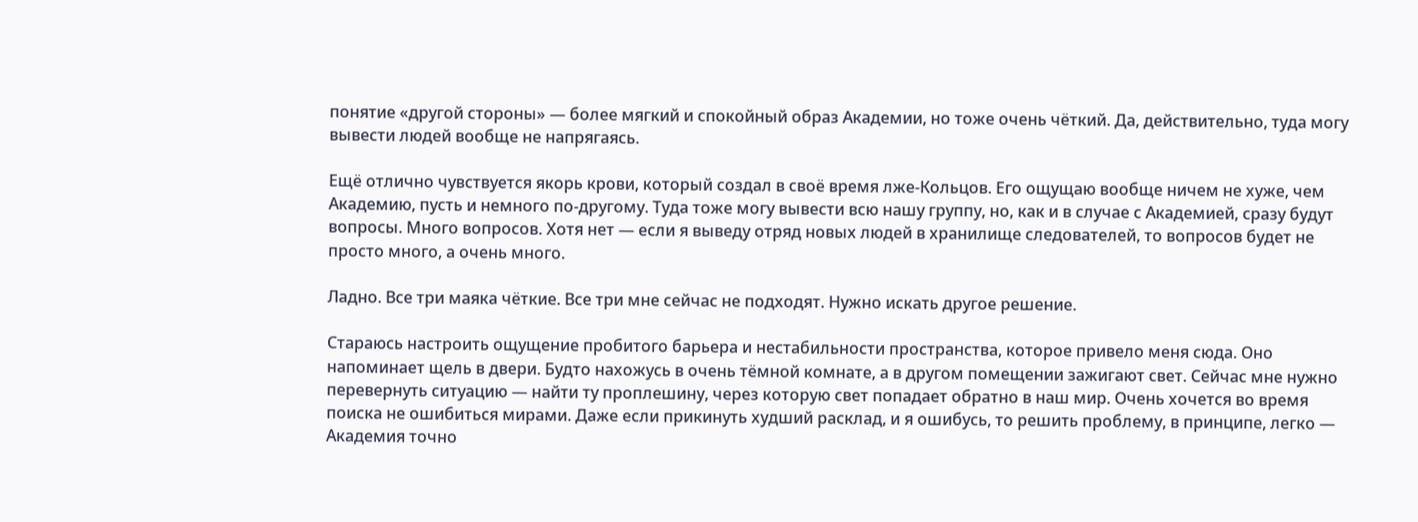понятие «другой стороны» — более мягкий и спокойный образ Академии, но тоже очень чёткий. Да, действительно, туда могу вывести людей вообще не напрягаясь.

Ещё отлично чувствуется якорь крови, который создал в своё время лже-Кольцов. Его ощущаю вообще ничем не хуже, чем Академию, пусть и немного по-другому. Туда тоже могу вывести всю нашу группу, но, как и в случае с Академией, сразу будут вопросы. Много вопросов. Хотя нет — если я выведу отряд новых людей в хранилище следователей, то вопросов будет не просто много, а очень много.

Ладно. Все три маяка чёткие. Все три мне сейчас не подходят. Нужно искать другое решение.

Стараюсь настроить ощущение пробитого барьера и нестабильности пространства, которое привело меня сюда. Оно напоминает щель в двери. Будто нахожусь в очень тёмной комнате, а в другом помещении зажигают свет. Сейчас мне нужно перевернуть ситуацию — найти ту проплешину, через которую свет попадает обратно в наш мир. Очень хочется во время поиска не ошибиться мирами. Даже если прикинуть худший расклад, и я ошибусь, то решить проблему, в принципе, легко — Академия точно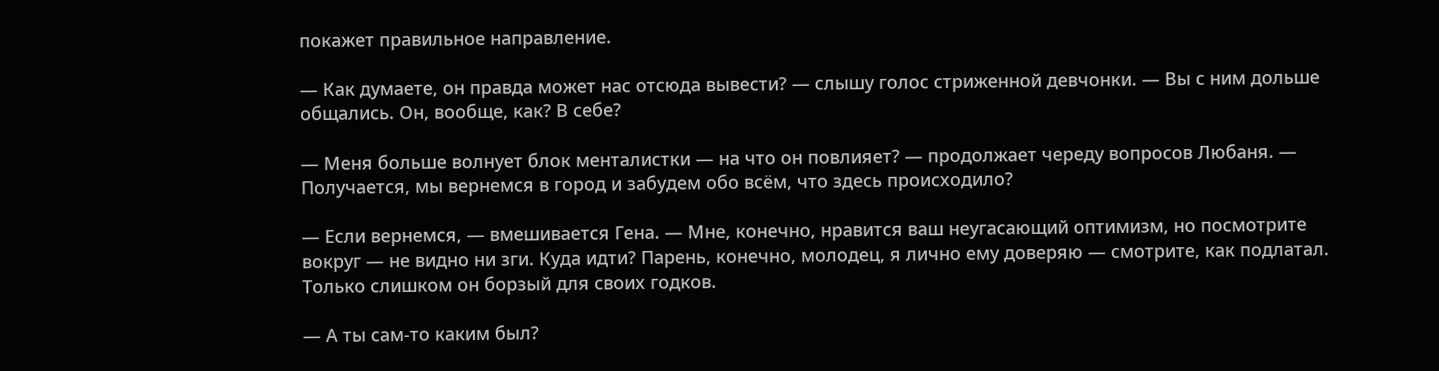покажет правильное направление.

— Как думаете, он правда может нас отсюда вывести? — слышу голос стриженной девчонки. — Вы с ним дольше общались. Он, вообще, как? В себе?

— Меня больше волнует блок менталистки — на что он повлияет? — продолжает череду вопросов Любаня. — Получается, мы вернемся в город и забудем обо всём, что здесь происходило?

— Если вернемся, — вмешивается Гена. — Мне, конечно, нравится ваш неугасающий оптимизм, но посмотрите вокруг — не видно ни зги. Куда идти? Парень, конечно, молодец, я лично ему доверяю — смотрите, как подлатал. Только слишком он борзый для своих годков.

— А ты сам-то каким был?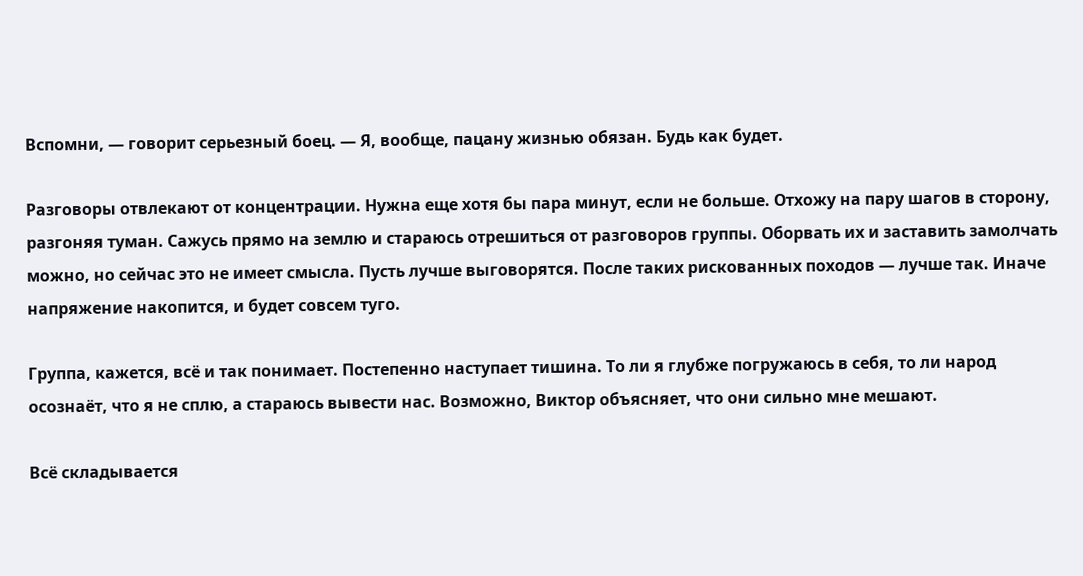Вспомни, — говорит серьезный боец. — Я, вообще, пацану жизнью обязан. Будь как будет.

Разговоры отвлекают от концентрации. Нужна еще хотя бы пара минут, если не больше. Отхожу на пару шагов в сторону, разгоняя туман. Сажусь прямо на землю и стараюсь отрешиться от разговоров группы. Оборвать их и заставить замолчать можно, но сейчас это не имеет смысла. Пусть лучше выговорятся. После таких рискованных походов — лучше так. Иначе напряжение накопится, и будет совсем туго.

Группа, кажется, всё и так понимает. Постепенно наступает тишина. То ли я глубже погружаюсь в себя, то ли народ осознаёт, что я не сплю, а стараюсь вывести нас. Возможно, Виктор объясняет, что они сильно мне мешают.

Всё складывается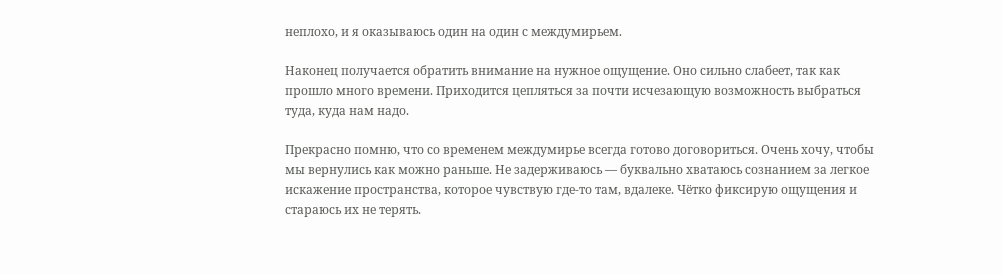неплохо, и я оказываюсь один на один с междумирьем.

Наконец получается обратить внимание на нужное ощущение. Оно сильно слабеет, так как прошло много времени. Приходится цепляться за почти исчезающую возможность выбраться туда, куда нам надо.

Прекрасно помню, что со временем междумирье всегда готово договориться. Очень хочу, чтобы мы вернулись как можно раньше. Не задерживаюсь — буквально хватаюсь сознанием за легкое искажение пространства, которое чувствую где-то там, вдалеке. Чётко фиксирую ощущения и стараюсь их не терять.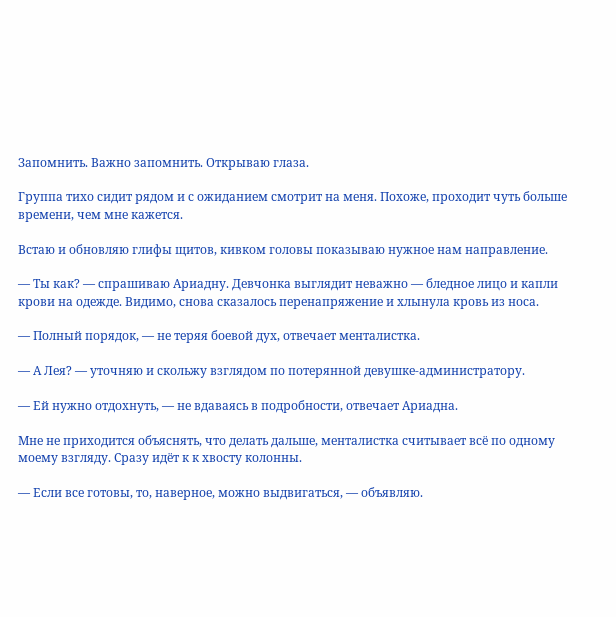Запомнить. Важно запомнить. Открываю глаза.

Группа тихо сидит рядом и с ожиданием смотрит на меня. Похоже, проходит чуть больше времени, чем мне кажется.

Встаю и обновляю глифы щитов, кивком головы показываю нужное нам направление.

— Ты как? — спрашиваю Ариадну. Девчонка выглядит неважно — бледное лицо и капли крови на одежде. Видимо, снова сказалось перенапряжение и хлынула кровь из носа.

— Полный порядок, — не теряя боевой дух, отвечает менталистка.

— А Лея? — уточняю и скольжу взглядом по потерянной девушке-администратору.

— Ей нужно отдохнуть, — не вдаваясь в подробности, отвечает Ариадна.

Мне не приходится объяснять, что делать дальше, менталистка считывает всё по одному моему взгляду. Сразу идёт к к хвосту колонны.

— Если все готовы, то, наверное, можно выдвигаться, — объявляю.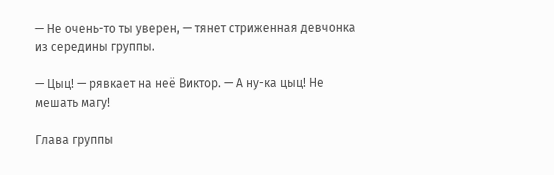— Не очень-то ты уверен, — тянет стриженная девчонка из середины группы.

— Цыц! — рявкает на неё Виктор. — А ну-ка цыц! Не мешать магу!

Глава группы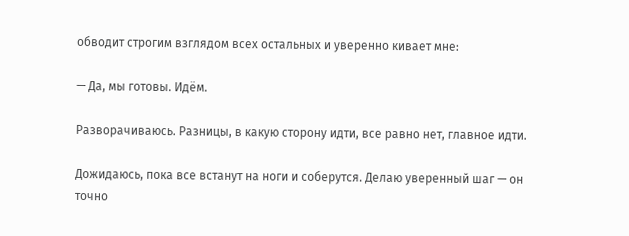обводит строгим взглядом всех остальных и уверенно кивает мне:

— Да, мы готовы. Идём.

Разворачиваюсь. Разницы, в какую сторону идти, все равно нет, главное идти.

Дожидаюсь, пока все встанут на ноги и соберутся. Делаю уверенный шаг — он точно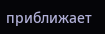приближает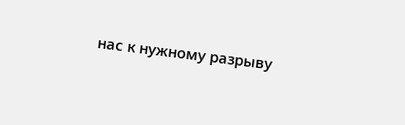нас к нужному разрыву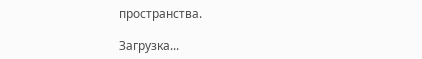пространства.

Загрузка...